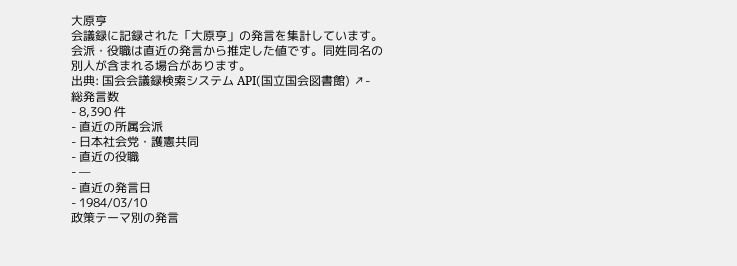大原亨
会議録に記録された「大原亨」の発言を集計しています。会派・役職は直近の発言から推定した値です。同姓同名の別人が含まれる場合があります。
出典: 国会会議録検索システム API(国立国会図書館) ↗- 総発言数
- 8,390 件
- 直近の所属会派
- 日本社会党・護憲共同
- 直近の役職
- —
- 直近の発言日
- 1984/03/10
政策テーマ別の発言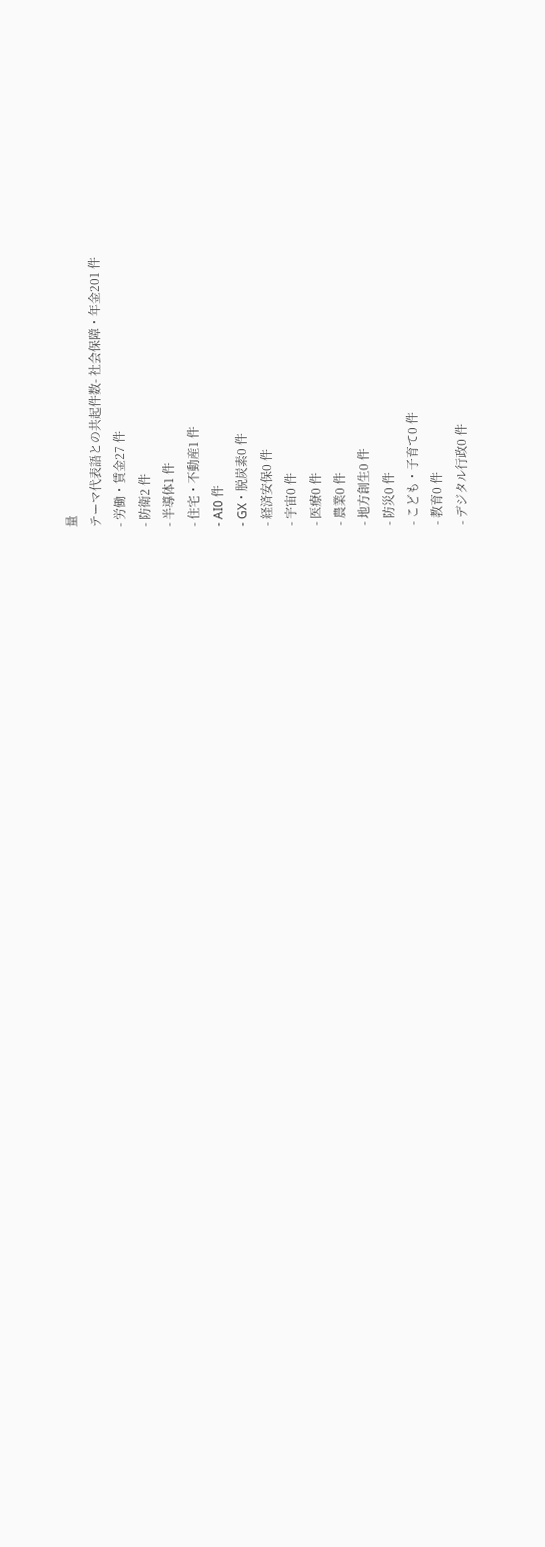量
テーマ代表語との共起件数- 社会保障・年金201 件
- 労働・賃金27 件
- 防衛2 件
- 半導体1 件
- 住宅・不動産1 件
- AI0 件
- GX・脱炭素0 件
- 経済安保0 件
- 宇宙0 件
- 医療0 件
- 農業0 件
- 地方創生0 件
- 防災0 件
- こども・子育て0 件
- 教育0 件
- デジタル行政0 件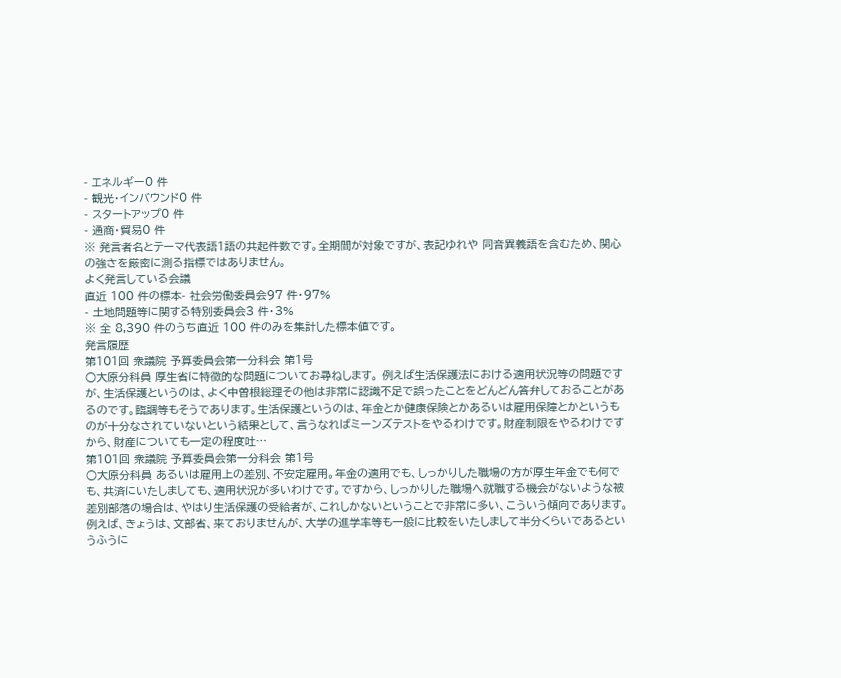- エネルギー0 件
- 観光・インバウンド0 件
- スタートアップ0 件
- 通商・貿易0 件
※ 発言者名とテーマ代表語1語の共起件数です。全期間が対象ですが、表記ゆれや 同音異義語を含むため、関心の強さを厳密に測る指標ではありません。
よく発言している会議
直近 100 件の標本- 社会労働委員会97 件・97%
- 土地問題等に関する特別委員会3 件・3%
※ 全 8,390 件のうち直近 100 件のみを集計した標本値です。
発言履歴
第101回 衆議院 予算委員会第一分科会 第1号
○大原分科員 厚生省に特徴的な問題についてお尋ねします。 例えば生活保護法における適用状況等の問題ですが、生活保護というのは、よく中曽根総理その他は非常に認識不足で誤ったことをどんどん答弁しておることがあるのです。臨調等もそうであります。生活保護というのは、年金とか健康保険とかあるいは雇用保障とかというものが十分なされていないという結果として、言うなればミーンズテストをやるわけです。財産制限をやるわけですから、財産についても一定の程度吐…
第101回 衆議院 予算委員会第一分科会 第1号
○大原分科員 あるいは雇用上の差別、不安定雇用。年金の適用でも、しっかりした職場の方が厚生年金でも何でも、共済にいたしましても、適用状況が多いわけです。ですから、しっかりした職場へ就職する機会がないような被差別部落の場合は、やはり生活保護の受給者が、これしかないということで非常に多い、こういう傾向であります。例えば、きょうは、文部省、来ておりませんが、大学の進学率等も一般に比較をいたしまして半分くらいであるというふうに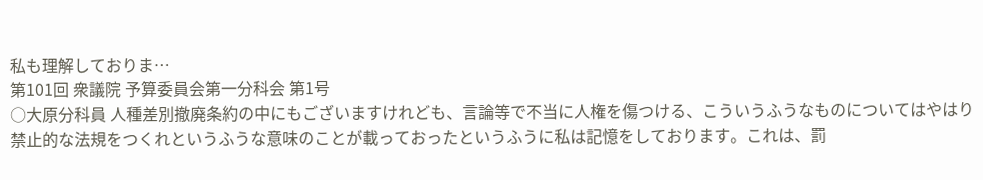私も理解しておりま…
第101回 衆議院 予算委員会第一分科会 第1号
○大原分科員 人種差別撤廃条約の中にもございますけれども、言論等で不当に人権を傷つける、こういうふうなものについてはやはり禁止的な法規をつくれというふうな意味のことが載っておったというふうに私は記憶をしております。これは、罰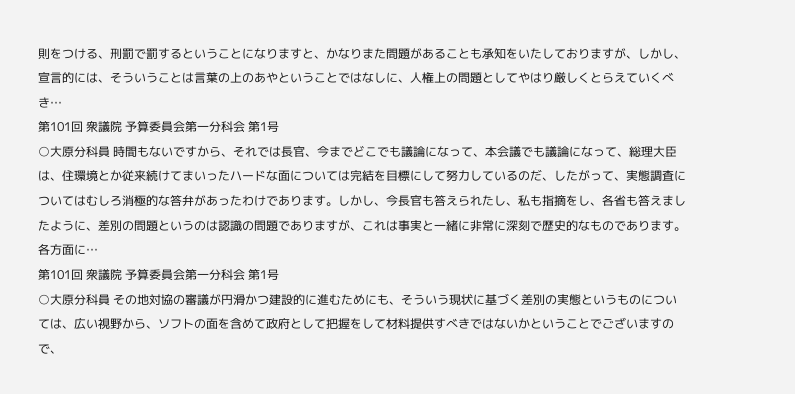則をつける、刑罰で罰するということになりますと、かなりまた問題があることも承知をいたしておりますが、しかし、宣言的には、そういうことは言葉の上のあやということではなしに、人権上の問題としてやはり厳しくとらえていくべき…
第101回 衆議院 予算委員会第一分科会 第1号
○大原分科員 時間もないですから、それでは長官、今までどこでも議論になって、本会議でも議論になって、総理大臣は、住環境とか従来続けてまいったハードな面については完結を目標にして努力しているのだ、したがって、実態調査についてはむしろ消極的な答弁があったわけであります。しかし、今長官も答えられたし、私も指摘をし、各省も答えましたように、差別の問題というのは認識の問題でありますが、これは事実と一緒に非常に深刻で歴史的なものであります。各方面に…
第101回 衆議院 予算委員会第一分科会 第1号
○大原分科員 その地対協の審議が円滑かつ建設的に進むためにも、そういう現状に基づく差別の実態というものについては、広い視野から、ソフトの面を含めて政府として把握をして材料提供すべきではないかということでございますので、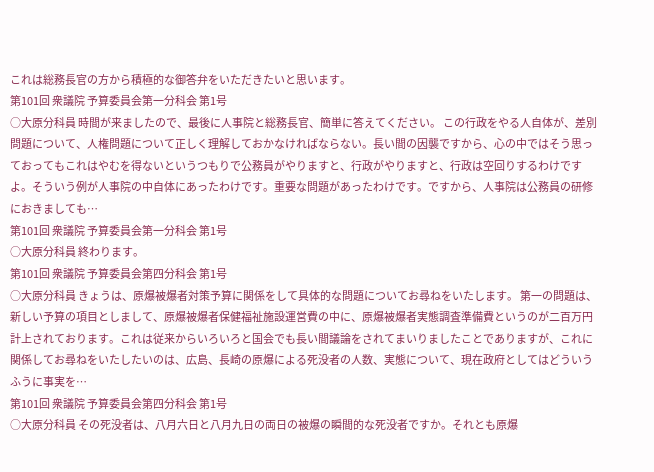これは総務長官の方から積極的な御答弁をいただきたいと思います。
第101回 衆議院 予算委員会第一分科会 第1号
○大原分科員 時間が来ましたので、最後に人事院と総務長官、簡単に答えてください。 この行政をやる人自体が、差別問題について、人権問題について正しく理解しておかなければならない。長い間の因襲ですから、心の中ではそう思っておってもこれはやむを得ないというつもりで公務員がやりますと、行政がやりますと、行政は空回りするわけですよ。そういう例が人事院の中自体にあったわけです。重要な問題があったわけです。ですから、人事院は公務員の研修におきましても…
第101回 衆議院 予算委員会第一分科会 第1号
○大原分科員 終わります。
第101回 衆議院 予算委員会第四分科会 第1号
○大原分科員 きょうは、原爆被爆者対策予算に関係をして具体的な問題についてお尋ねをいたします。 第一の問題は、新しい予算の項目としまして、原爆被爆者保健福祉施設運営費の中に、原爆被爆者実態調査準備費というのが二百万円計上されております。これは従来からいろいろと国会でも長い間議論をされてまいりましたことでありますが、これに関係してお尋ねをいたしたいのは、広島、長崎の原爆による死没者の人数、実態について、現在政府としてはどういうふうに事実を…
第101回 衆議院 予算委員会第四分科会 第1号
○大原分科員 その死没者は、八月六日と八月九日の両日の被爆の瞬間的な死没者ですか。それとも原爆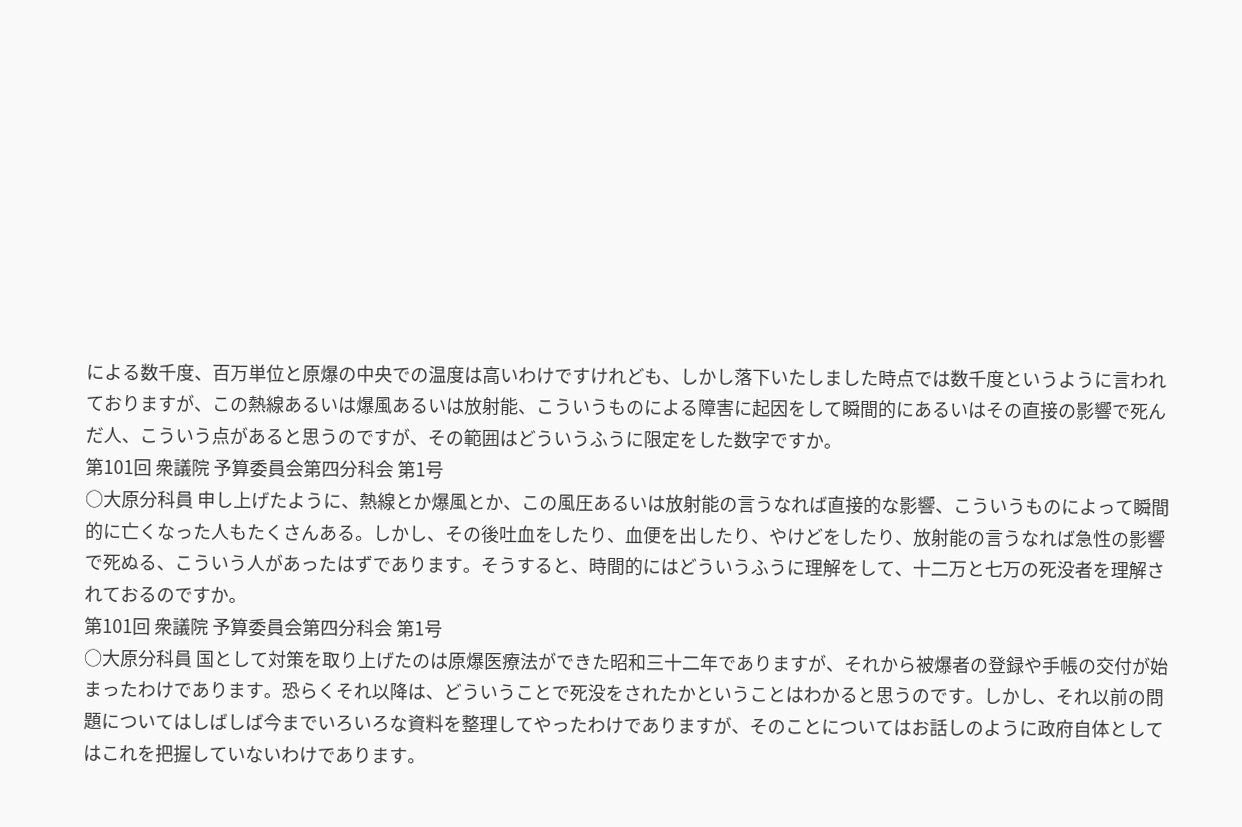による数千度、百万単位と原爆の中央での温度は高いわけですけれども、しかし落下いたしました時点では数千度というように言われておりますが、この熱線あるいは爆風あるいは放射能、こういうものによる障害に起因をして瞬間的にあるいはその直接の影響で死んだ人、こういう点があると思うのですが、その範囲はどういうふうに限定をした数字ですか。
第101回 衆議院 予算委員会第四分科会 第1号
○大原分科員 申し上げたように、熱線とか爆風とか、この風圧あるいは放射能の言うなれば直接的な影響、こういうものによって瞬間的に亡くなった人もたくさんある。しかし、その後吐血をしたり、血便を出したり、やけどをしたり、放射能の言うなれば急性の影響で死ぬる、こういう人があったはずであります。そうすると、時間的にはどういうふうに理解をして、十二万と七万の死没者を理解されておるのですか。
第101回 衆議院 予算委員会第四分科会 第1号
○大原分科員 国として対策を取り上げたのは原爆医療法ができた昭和三十二年でありますが、それから被爆者の登録や手帳の交付が始まったわけであります。恐らくそれ以降は、どういうことで死没をされたかということはわかると思うのです。しかし、それ以前の問題についてはしばしば今までいろいろな資料を整理してやったわけでありますが、そのことについてはお話しのように政府自体としてはこれを把握していないわけであります。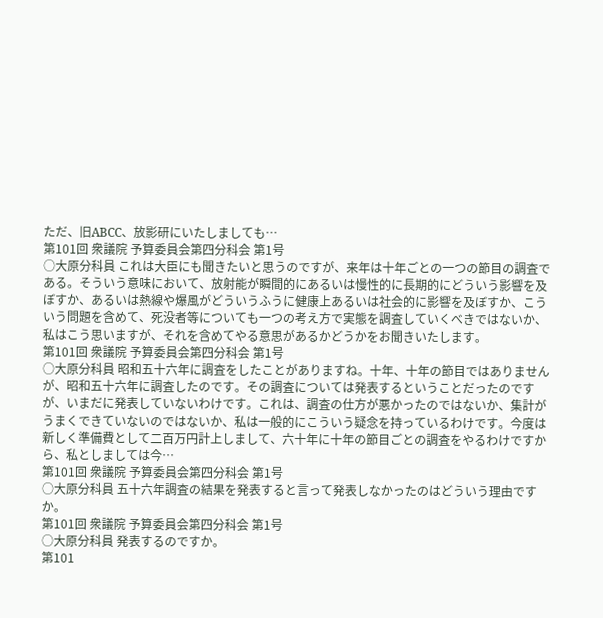ただ、旧ABCC、放影研にいたしましても…
第101回 衆議院 予算委員会第四分科会 第1号
○大原分科員 これは大臣にも聞きたいと思うのですが、来年は十年ごとの一つの節目の調査である。そういう意味において、放射能が瞬間的にあるいは慢性的に長期的にどういう影響を及ぼすか、あるいは熱線や爆風がどういうふうに健康上あるいは社会的に影響を及ぼすか、こういう問題を含めて、死没者等についても一つの考え方で実態を調査していくべきではないか、私はこう思いますが、それを含めてやる意思があるかどうかをお聞きいたします。
第101回 衆議院 予算委員会第四分科会 第1号
○大原分科員 昭和五十六年に調査をしたことがありますね。十年、十年の節目ではありませんが、昭和五十六年に調査したのです。その調査については発表するということだったのですが、いまだに発表していないわけです。これは、調査の仕方が悪かったのではないか、集計がうまくできていないのではないか、私は一般的にこういう疑念を持っているわけです。今度は新しく準備費として二百万円計上しまして、六十年に十年の節目ごとの調査をやるわけですから、私としましては今…
第101回 衆議院 予算委員会第四分科会 第1号
○大原分科員 五十六年調査の結果を発表すると言って発表しなかったのはどういう理由ですか。
第101回 衆議院 予算委員会第四分科会 第1号
○大原分科員 発表するのですか。
第101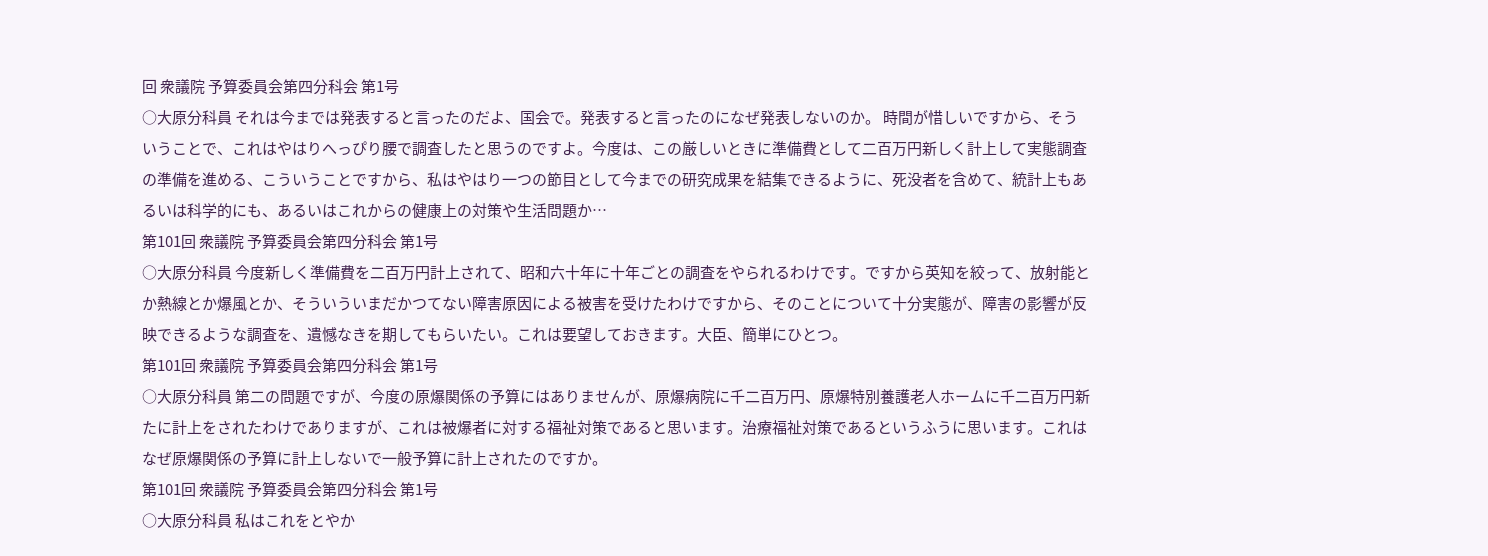回 衆議院 予算委員会第四分科会 第1号
○大原分科員 それは今までは発表すると言ったのだよ、国会で。発表すると言ったのになぜ発表しないのか。 時間が惜しいですから、そういうことで、これはやはりへっぴり腰で調査したと思うのですよ。今度は、この厳しいときに準備費として二百万円新しく計上して実態調査の準備を進める、こういうことですから、私はやはり一つの節目として今までの研究成果を結集できるように、死没者を含めて、統計上もあるいは科学的にも、あるいはこれからの健康上の対策や生活問題か…
第101回 衆議院 予算委員会第四分科会 第1号
○大原分科員 今度新しく準備費を二百万円計上されて、昭和六十年に十年ごとの調査をやられるわけです。ですから英知を絞って、放射能とか熱線とか爆風とか、そういういまだかつてない障害原因による被害を受けたわけですから、そのことについて十分実態が、障害の影響が反映できるような調査を、遺憾なきを期してもらいたい。これは要望しておきます。大臣、簡単にひとつ。
第101回 衆議院 予算委員会第四分科会 第1号
○大原分科員 第二の問題ですが、今度の原爆関係の予算にはありませんが、原爆病院に千二百万円、原爆特別養護老人ホームに千二百万円新たに計上をされたわけでありますが、これは被爆者に対する福祉対策であると思います。治療福祉対策であるというふうに思います。これはなぜ原爆関係の予算に計上しないで一般予算に計上されたのですか。
第101回 衆議院 予算委員会第四分科会 第1号
○大原分科員 私はこれをとやか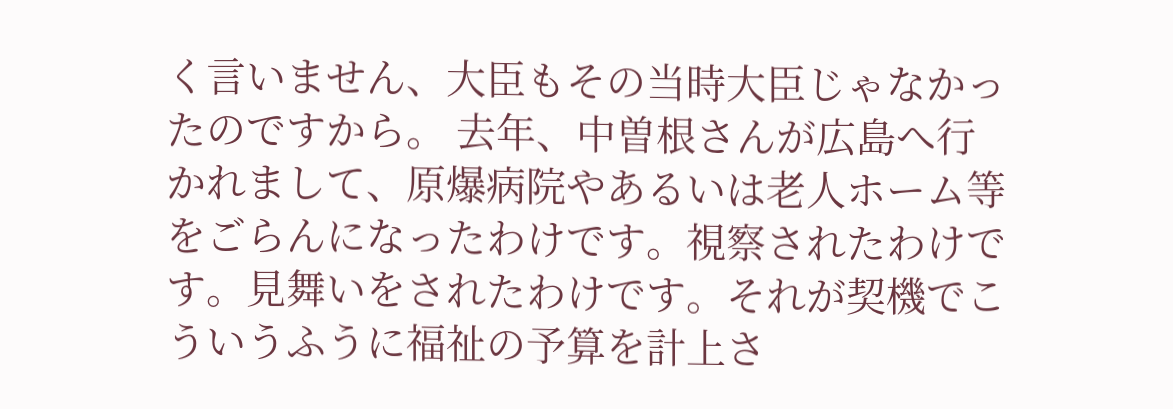く言いません、大臣もその当時大臣じゃなかったのですから。 去年、中曽根さんが広島へ行かれまして、原爆病院やあるいは老人ホーム等をごらんになったわけです。視察されたわけです。見舞いをされたわけです。それが契機でこういうふうに福祉の予算を計上さ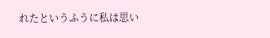れたというふうに私は思い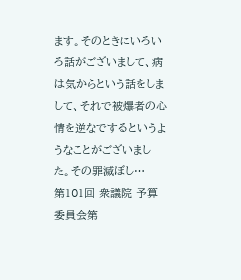ます。そのときにいろいろ話がございまして、病は気からという話をしまして、それで被爆者の心情を逆なでするというようなことがございました。その罪滅ぼし…
第101回 衆議院 予算委員会第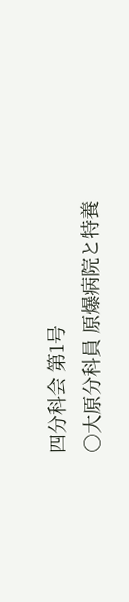四分科会 第1号
○大原分科員 原爆病院と特養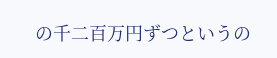の千二百万円ずつというの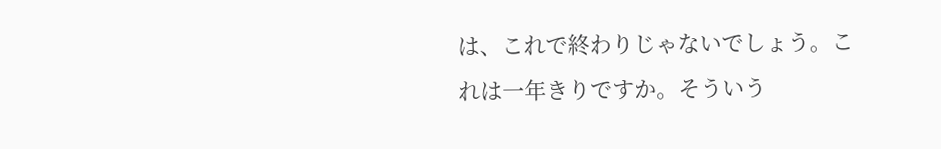は、これで終わりじゃないでしょう。これは一年きりですか。そういう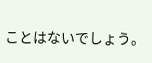ことはないでしょう。